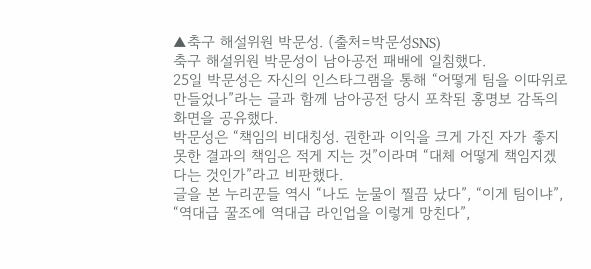▲축구 해설위원 박문성. (출처=박문성SNS)
축구 해설위원 박문성이 남아공전 패배에 일침했다.
25일 박문성은 자신의 인스타그램을 통해 “어떻게 팀을 이따위로 만들었나”라는 글과 함께 남아공전 당시 포착된 홍명보 감독의 화면을 공유했다.
박문성은 “책임의 비대칭성. 권한과 이익을 크게 가진 자가 좋지 못한 결과의 책임은 적게 지는 것”이라며 “대체 어떻게 책임지겠다는 것인가”라고 비판했다.
글을 본 누리꾼들 역시 “나도 눈물이 찔끔 났다”, “이게 팀이냐”, “역대급 꿀조에 역대급 라인업을 이렇게 망친다”,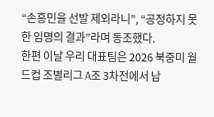“손흥민을 선발 제외라니”, “공정하지 못한 임명의 결과”라며 동조했다.
한편 이날 우리 대표팀은 2026 북중미 월드컵 조별리그 A조 3차전에서 남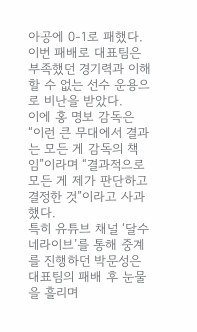아공에 0-1로 패했다. 이번 패배로 대표팀은 부족했던 경기력과 이해할 수 없는 선수 운용으로 비난을 받았다.
이에 홍 명보 감독은 “이런 큰 무대에서 결과는 모든 게 감독의 책임”이라며 “결과적으로 모든 게 제가 판단하고 결정한 것”이라고 사과했다.
특히 유튜브 채널 ‘달수네라이브’를 통해 중계를 진행하던 박문성은 대표팀의 패배 후 눈물을 흘리며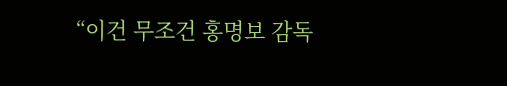“이건 무조건 홍명보 감독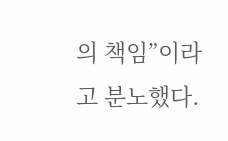의 책임”이라고 분노했다.